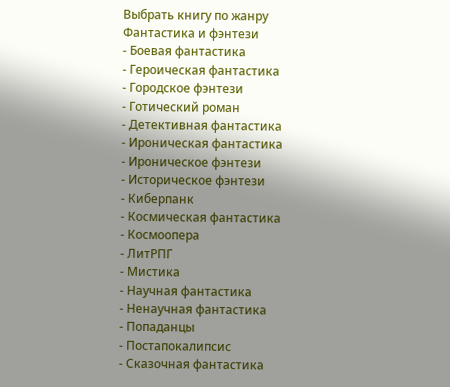Выбрать книгу по жанру
Фантастика и фэнтези
- Боевая фантастика
- Героическая фантастика
- Городское фэнтези
- Готический роман
- Детективная фантастика
- Ироническая фантастика
- Ироническое фэнтези
- Историческое фэнтези
- Киберпанк
- Космическая фантастика
- Космоопера
- ЛитРПГ
- Мистика
- Научная фантастика
- Ненаучная фантастика
- Попаданцы
- Постапокалипсис
- Сказочная фантастика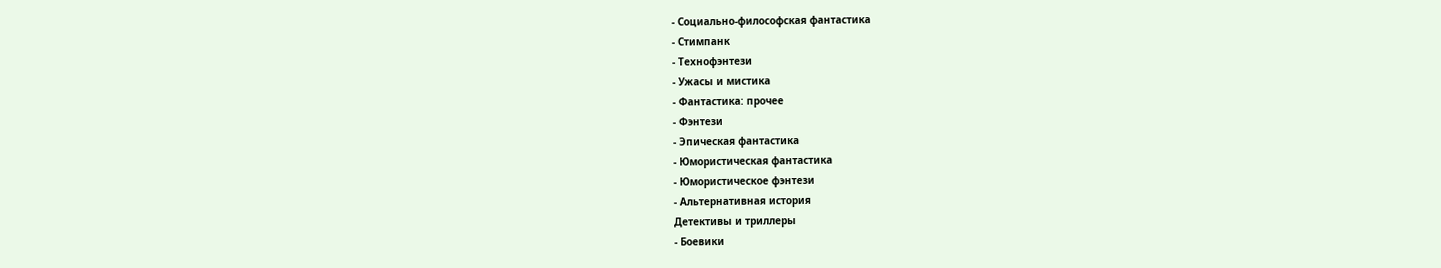- Социально-философская фантастика
- Стимпанк
- Технофэнтези
- Ужасы и мистика
- Фантастика: прочее
- Фэнтези
- Эпическая фантастика
- Юмористическая фантастика
- Юмористическое фэнтези
- Альтернативная история
Детективы и триллеры
- Боевики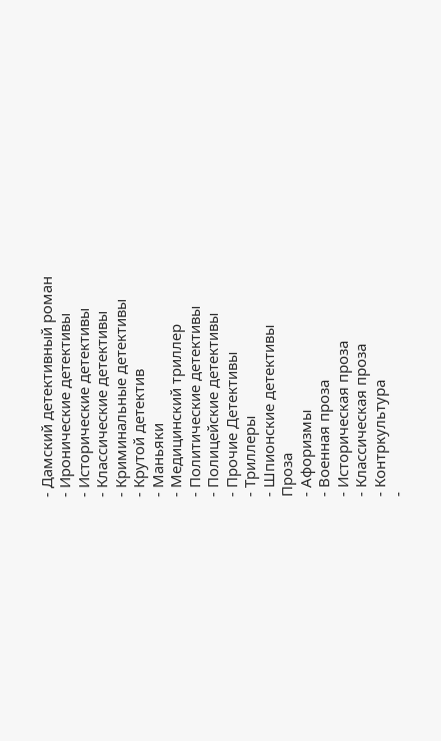- Дамский детективный роман
- Иронические детективы
- Исторические детективы
- Классические детективы
- Криминальные детективы
- Крутой детектив
- Маньяки
- Медицинский триллер
- Политические детективы
- Полицейские детективы
- Прочие Детективы
- Триллеры
- Шпионские детективы
Проза
- Афоризмы
- Военная проза
- Историческая проза
- Классическая проза
- Контркультура
-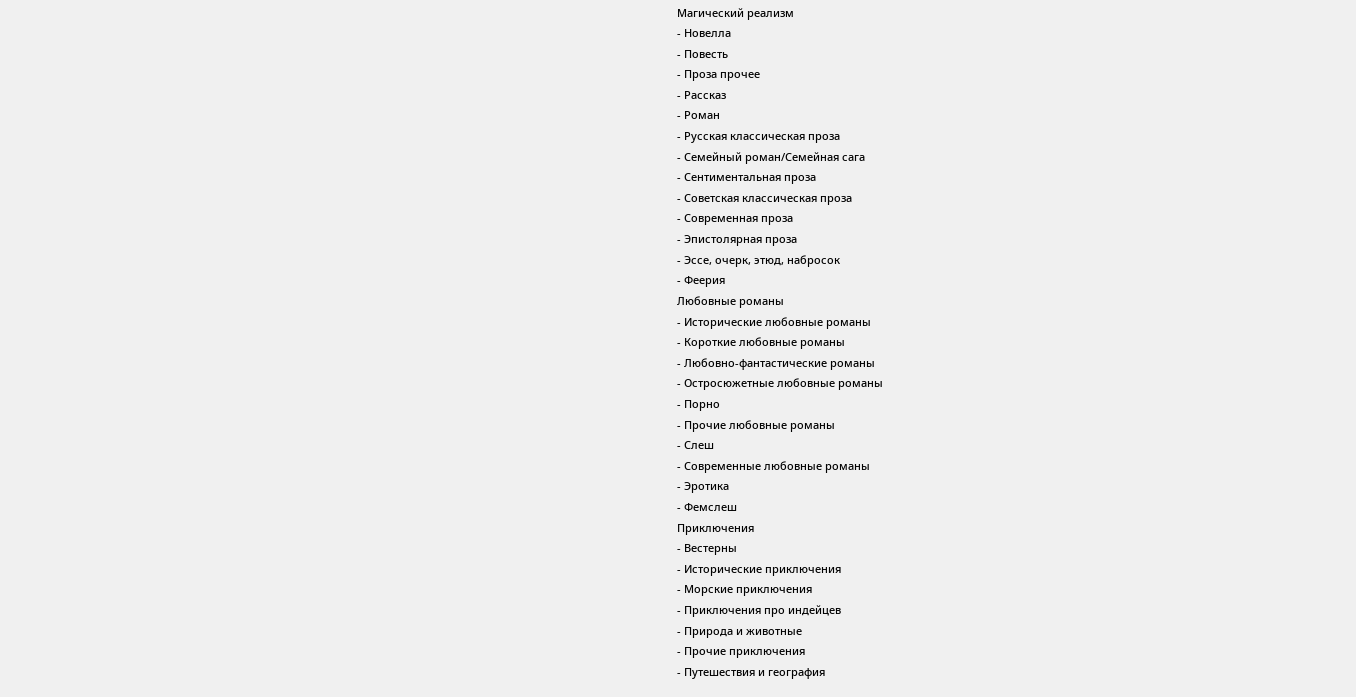Магический реализм
- Новелла
- Повесть
- Проза прочее
- Рассказ
- Роман
- Русская классическая проза
- Семейный роман/Семейная сага
- Сентиментальная проза
- Советская классическая проза
- Современная проза
- Эпистолярная проза
- Эссе, очерк, этюд, набросок
- Феерия
Любовные романы
- Исторические любовные романы
- Короткие любовные романы
- Любовно-фантастические романы
- Остросюжетные любовные романы
- Порно
- Прочие любовные романы
- Слеш
- Современные любовные романы
- Эротика
- Фемслеш
Приключения
- Вестерны
- Исторические приключения
- Морские приключения
- Приключения про индейцев
- Природа и животные
- Прочие приключения
- Путешествия и география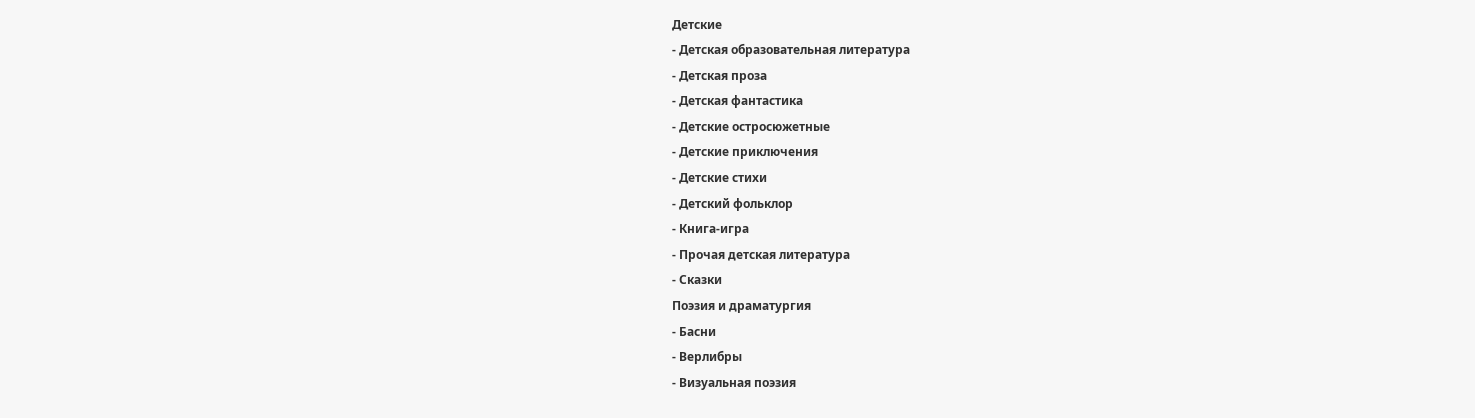Детские
- Детская образовательная литература
- Детская проза
- Детская фантастика
- Детские остросюжетные
- Детские приключения
- Детские стихи
- Детский фольклор
- Книга-игра
- Прочая детская литература
- Сказки
Поэзия и драматургия
- Басни
- Верлибры
- Визуальная поэзия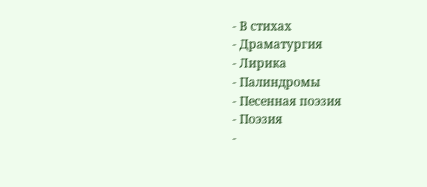- В стихах
- Драматургия
- Лирика
- Палиндромы
- Песенная поэзия
- Поэзия
-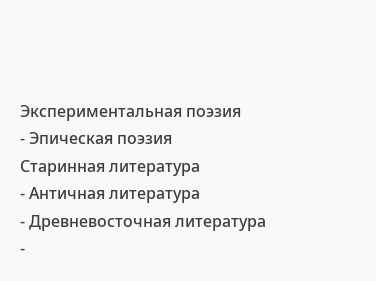Экспериментальная поэзия
- Эпическая поэзия
Старинная литература
- Античная литература
- Древневосточная литература
-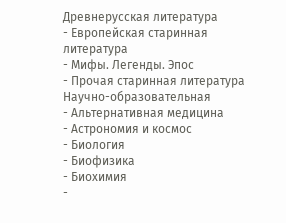Древнерусская литература
- Европейская старинная литература
- Мифы. Легенды. Эпос
- Прочая старинная литература
Научно-образовательная
- Альтернативная медицина
- Астрономия и космос
- Биология
- Биофизика
- Биохимия
-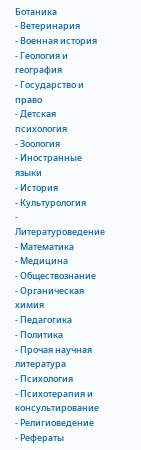Ботаника
- Ветеринария
- Военная история
- Геология и география
- Государство и право
- Детская психология
- Зоология
- Иностранные языки
- История
- Культурология
- Литературоведение
- Математика
- Медицина
- Обществознание
- Органическая химия
- Педагогика
- Политика
- Прочая научная литература
- Психология
- Психотерапия и консультирование
- Религиоведение
- Рефераты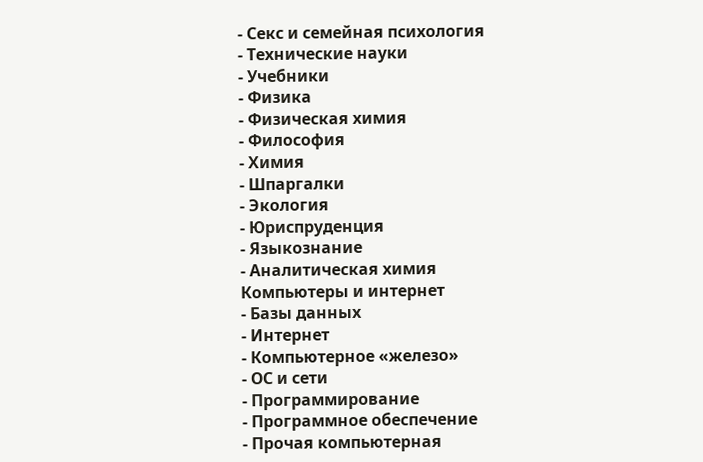- Секс и семейная психология
- Технические науки
- Учебники
- Физика
- Физическая химия
- Философия
- Химия
- Шпаргалки
- Экология
- Юриспруденция
- Языкознание
- Аналитическая химия
Компьютеры и интернет
- Базы данных
- Интернет
- Компьютерное «железо»
- ОС и сети
- Программирование
- Программное обеспечение
- Прочая компьютерная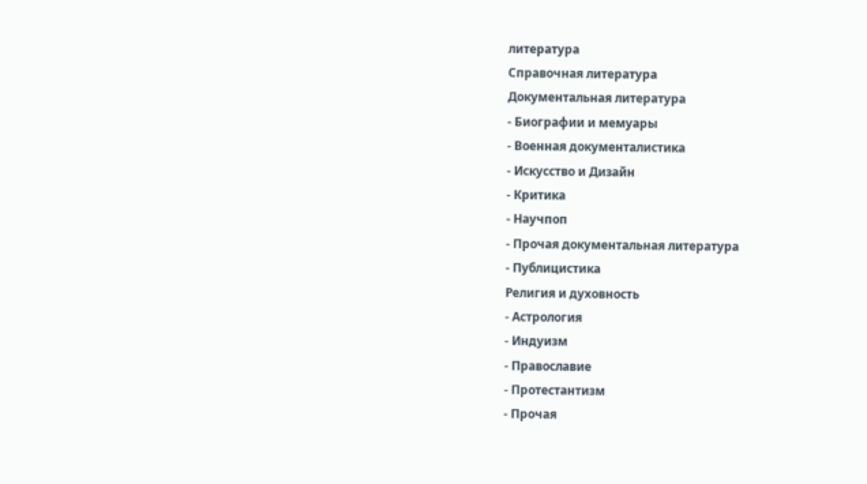литература
Справочная литература
Документальная литература
- Биографии и мемуары
- Военная документалистика
- Искусство и Дизайн
- Критика
- Научпоп
- Прочая документальная литература
- Публицистика
Религия и духовность
- Астрология
- Индуизм
- Православие
- Протестантизм
- Прочая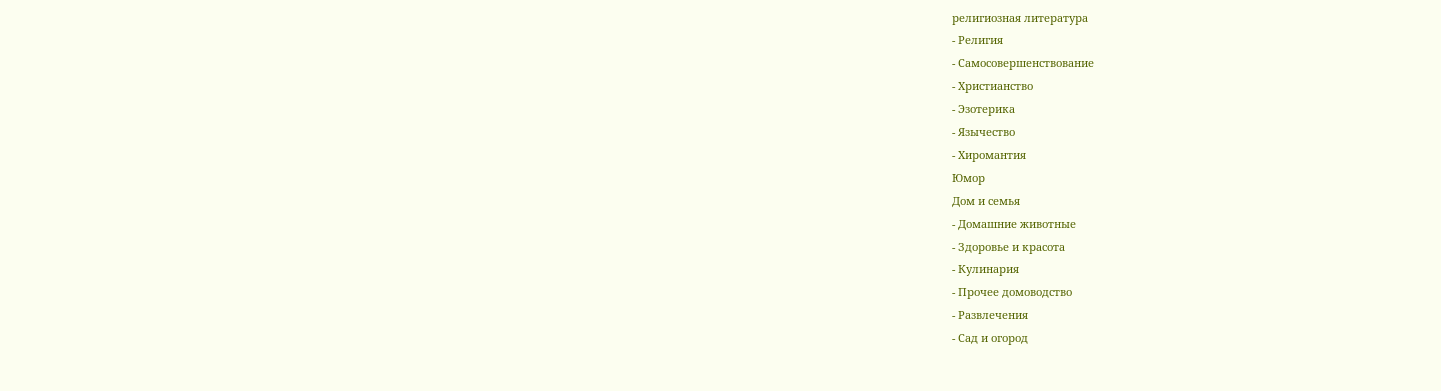религиозная литература
- Религия
- Самосовершенствование
- Христианство
- Эзотерика
- Язычество
- Хиромантия
Юмор
Дом и семья
- Домашние животные
- Здоровье и красота
- Кулинария
- Прочее домоводство
- Развлечения
- Сад и огород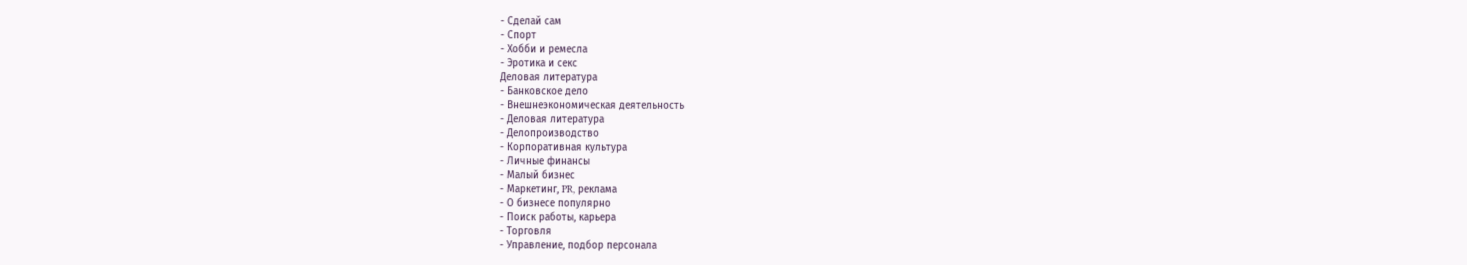- Сделай сам
- Спорт
- Хобби и ремесла
- Эротика и секс
Деловая литература
- Банковское дело
- Внешнеэкономическая деятельность
- Деловая литература
- Делопроизводство
- Корпоративная культура
- Личные финансы
- Малый бизнес
- Маркетинг, PR, реклама
- О бизнесе популярно
- Поиск работы, карьера
- Торговля
- Управление, подбор персонала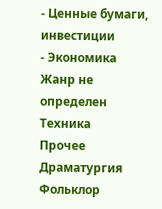- Ценные бумаги, инвестиции
- Экономика
Жанр не определен
Техника
Прочее
Драматургия
Фольклор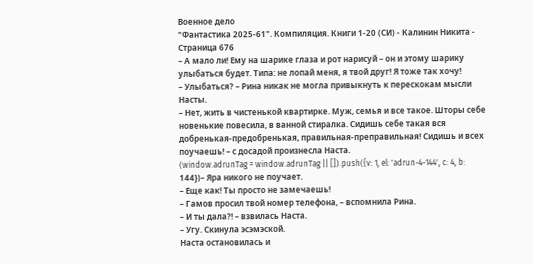Военное дело
"Фантастика 2025-61". Компиляция. Книги 1-20 (СИ) - Калинин Никита - Страница 676
– А мало ли! Ему на шарике глаза и рот нарисуй – он и этому шарику улыбаться будет. Типа: не лопай меня, я твой друг! Я тоже так хочу!
– Улыбаться? – Рина никак не могла привыкнуть к перескокам мысли Насты.
– Нет, жить в чистенькой квартирке. Муж, семья и все такое. Шторы себе новенькие повесила, в ванной стиралка. Сидишь себе такая вся добренькая-предобренькая, правильная-преправильная! Сидишь и всех поучаешь! – с досадой произнесла Наста.
(window.adrunTag = window.adrunTag || []).push({v: 1, el: 'adrun-4-144', c: 4, b: 144})– Яра никого не поучает.
– Еще как! Ты просто не замечаешь!
– Гамов просил твой номер телефона, – вспомнила Рина.
– И ты дала?! – взвилась Наста.
– Угу. Скинула эсэмэской.
Наста остановилась и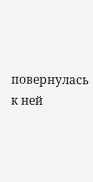повернулась к ней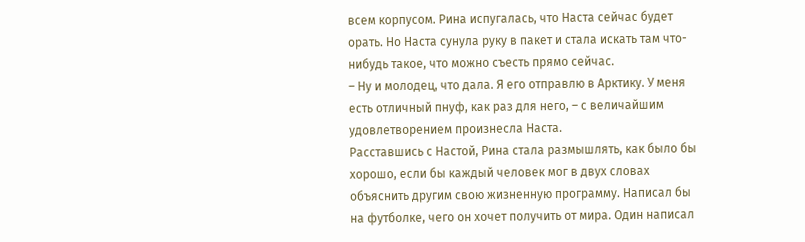всем корпусом. Рина испугалась, что Наста сейчас будет орать. Но Наста сунула руку в пакет и стала искать там что-нибудь такое, что можно съесть прямо сейчас.
– Ну и молодец, что дала. Я его отправлю в Арктику. У меня есть отличный пнуф, как раз для него, – с величайшим удовлетворением произнесла Наста.
Расставшись с Настой, Рина стала размышлять, как было бы хорошо, если бы каждый человек мог в двух словах объяснить другим свою жизненную программу. Написал бы на футболке, чего он хочет получить от мира. Один написал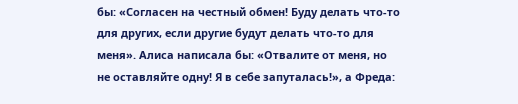бы: «Согласен на честный обмен! Буду делать что-то для других, если другие будут делать что-то для меня». Алиса написала бы: «Отвалите от меня, но не оставляйте одну! Я в себе запуталась!», а Фреда: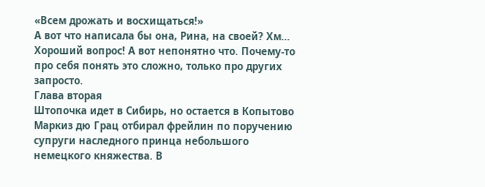«Всем дрожать и восхищаться!»
А вот что написала бы она, Рина, на своей? Хм… Хороший вопрос! А вот непонятно что. Почему-то про себя понять это сложно, только про других запросто.
Глава вторая
Штопочка идет в Сибирь, но остается в Копытово
Маркиз дю Грац отбирал фрейлин по поручению супруги наследного принца небольшого немецкого княжества. В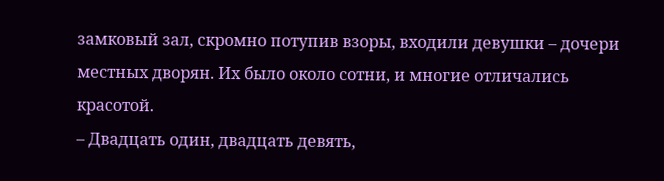замковый зал, скромно потупив взоры, входили девушки – дочери местных дворян. Их было около сотни, и многие отличались красотой.
– Двадцать один, двадцать девять,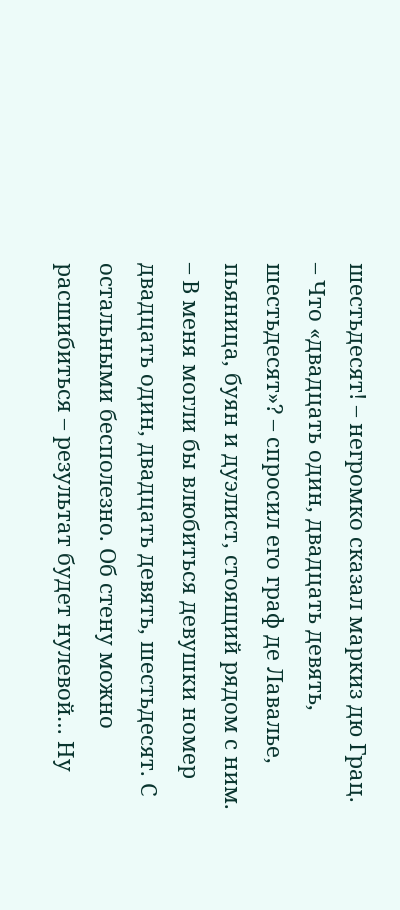шестьдесят! – негромко сказал маркиз дю Грац.
– Что «двадцать один, двадцать девять, шестьдесят»? – спросил его граф де Лавалье, пьяница, буян и дуэлист, стоящий рядом с ним.
– В меня могли бы влюбиться девушки номер двадцать один, двадцать девять, шестьдесят. С остальными бесполезно. Об стену можно расшибиться – результат будет нулевой… Ну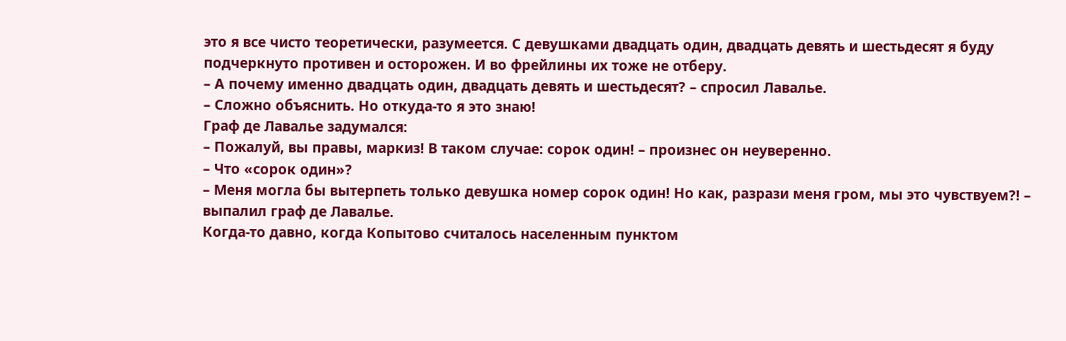это я все чисто теоретически, разумеется. С девушками двадцать один, двадцать девять и шестьдесят я буду подчеркнуто противен и осторожен. И во фрейлины их тоже не отберу.
– А почему именно двадцать один, двадцать девять и шестьдесят? – спросил Лавалье.
– Сложно объяснить. Но откуда-то я это знаю!
Граф де Лавалье задумался:
– Пожалуй, вы правы, маркиз! В таком случае: сорок один! – произнес он неуверенно.
– Что «сорок один»?
– Меня могла бы вытерпеть только девушка номер сорок один! Но как, разрази меня гром, мы это чувствуем?! – выпалил граф де Лавалье.
Когда-то давно, когда Копытово считалось населенным пунктом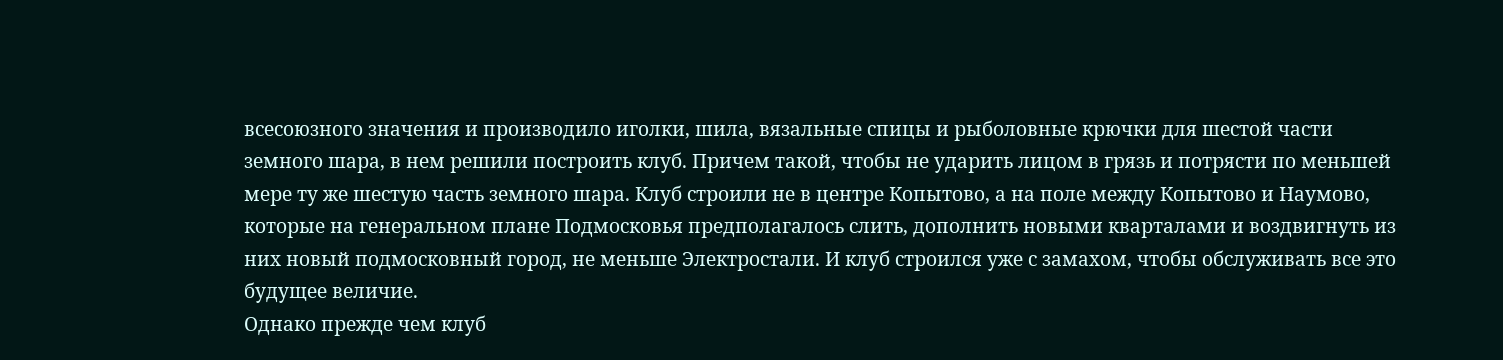всесоюзного значения и производило иголки, шила, вязальные спицы и рыболовные крючки для шестой части земного шара, в нем решили построить клуб. Причем такой, чтобы не ударить лицом в грязь и потрясти по меньшей мере ту же шестую часть земного шара. Клуб строили не в центре Копытово, а на поле между Копытово и Наумово, которые на генеральном плане Подмосковья предполагалось слить, дополнить новыми кварталами и воздвигнуть из них новый подмосковный город, не меньше Электростали. И клуб строился уже с замахом, чтобы обслуживать все это будущее величие.
Однако прежде чем клуб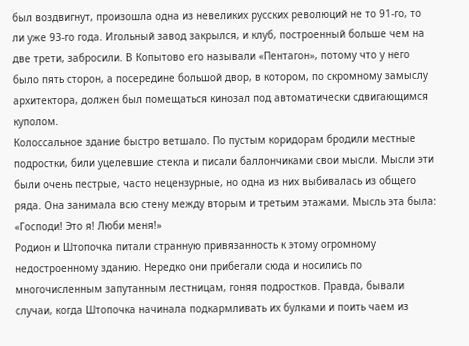был воздвигнут, произошла одна из невеликих русских революций не то 91-го, то ли уже 93-го года. Игольный завод закрылся, и клуб, построенный больше чем на две трети, забросили. В Копытово его называли «Пентагон», потому что у него было пять сторон, а посередине большой двор, в котором, по скромному замыслу архитектора, должен был помещаться кинозал под автоматически сдвигающимся куполом.
Колоссальное здание быстро ветшало. По пустым коридорам бродили местные подростки, били уцелевшие стекла и писали баллончиками свои мысли. Мысли эти были очень пестрые, часто нецензурные, но одна из них выбивалась из общего ряда. Она занимала всю стену между вторым и третьим этажами. Мысль эта была: «Господи! Это я! Люби меня!»
Родион и Штопочка питали странную привязанность к этому огромному недостроенному зданию. Нередко они прибегали сюда и носились по многочисленным запутанным лестницам, гоняя подростков. Правда, бывали случаи, когда Штопочка начинала подкармливать их булками и поить чаем из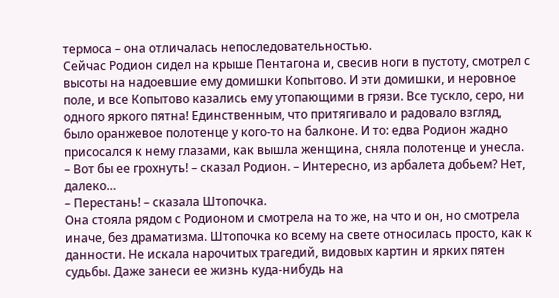термоса – она отличалась непоследовательностью.
Сейчас Родион сидел на крыше Пентагона и, свесив ноги в пустоту, смотрел с высоты на надоевшие ему домишки Копытово. И эти домишки, и неровное поле, и все Копытово казались ему утопающими в грязи. Все тускло, серо, ни одного яркого пятна! Единственным, что притягивало и радовало взгляд, было оранжевое полотенце у кого-то на балконе. И то: едва Родион жадно присосался к нему глазами, как вышла женщина, сняла полотенце и унесла.
– Вот бы ее грохнуть! – сказал Родион. – Интересно, из арбалета добьем? Нет, далеко…
– Перестань! – сказала Штопочка.
Она стояла рядом с Родионом и смотрела на то же, на что и он, но смотрела иначе, без драматизма. Штопочка ко всему на свете относилась просто, как к данности. Не искала нарочитых трагедий, видовых картин и ярких пятен судьбы. Даже занеси ее жизнь куда-нибудь на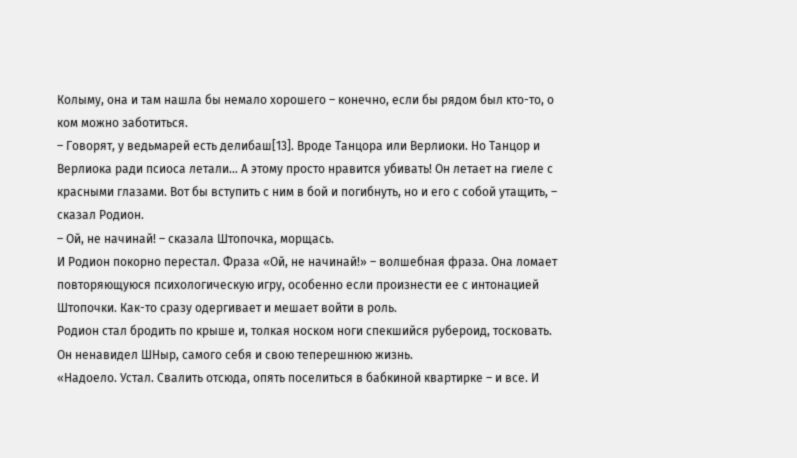Колыму, она и там нашла бы немало хорошего – конечно, если бы рядом был кто-то, о ком можно заботиться.
– Говорят, у ведьмарей есть делибаш[13]. Вроде Танцора или Верлиоки. Но Танцор и Верлиока ради псиоса летали… А этому просто нравится убивать! Он летает на гиеле с красными глазами. Вот бы вступить с ним в бой и погибнуть, но и его с собой утащить, – сказал Родион.
– Ой, не начинай! – сказала Штопочка, морщась.
И Родион покорно перестал. Фраза «Ой, не начинай!» – волшебная фраза. Она ломает повторяющуюся психологическую игру, особенно если произнести ее с интонацией Штопочки. Как-то сразу одергивает и мешает войти в роль.
Родион стал бродить по крыше и, толкая носком ноги спекшийся рубероид, тосковать. Он ненавидел ШНыр, самого себя и свою теперешнюю жизнь.
«Надоело. Устал. Свалить отсюда, опять поселиться в бабкиной квартирке – и все. И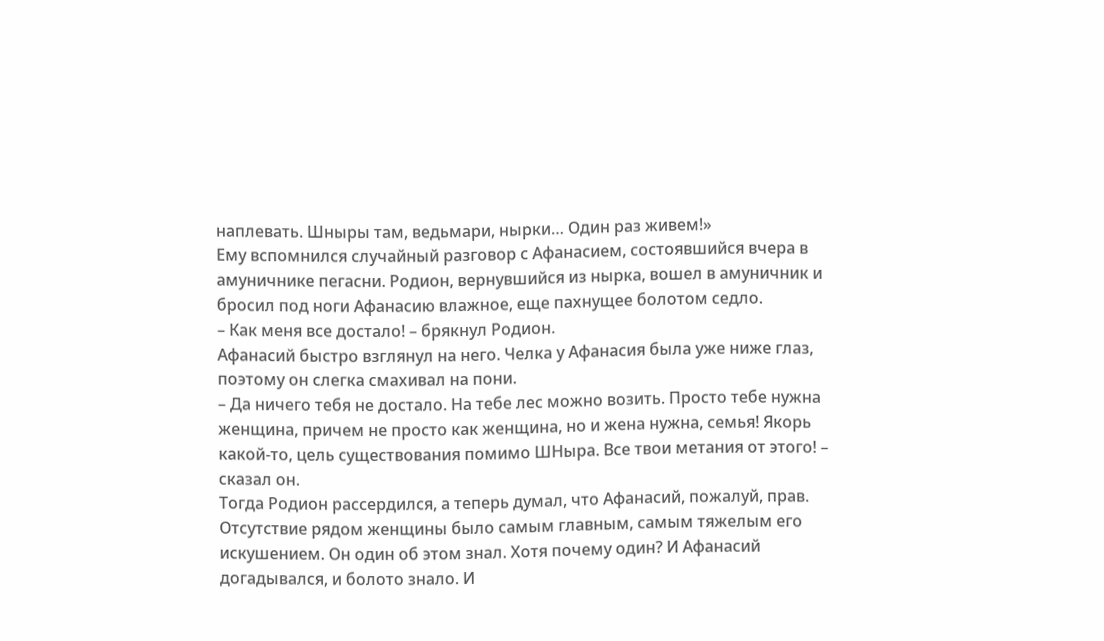наплевать. Шныры там, ведьмари, нырки… Один раз живем!»
Ему вспомнился случайный разговор с Афанасием, состоявшийся вчера в амуничнике пегасни. Родион, вернувшийся из нырка, вошел в амуничник и бросил под ноги Афанасию влажное, еще пахнущее болотом седло.
– Как меня все достало! – брякнул Родион.
Афанасий быстро взглянул на него. Челка у Афанасия была уже ниже глаз, поэтому он слегка смахивал на пони.
– Да ничего тебя не достало. На тебе лес можно возить. Просто тебе нужна женщина, причем не просто как женщина, но и жена нужна, семья! Якорь какой-то, цель существования помимо ШНыра. Все твои метания от этого! – сказал он.
Тогда Родион рассердился, а теперь думал, что Афанасий, пожалуй, прав. Отсутствие рядом женщины было самым главным, самым тяжелым его искушением. Он один об этом знал. Хотя почему один? И Афанасий догадывался, и болото знало. И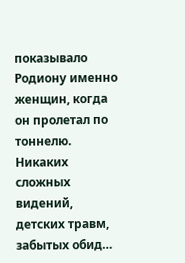показывало Родиону именно женщин, когда он пролетал по тоннелю. Никаких сложных видений, детских травм, забытых обид…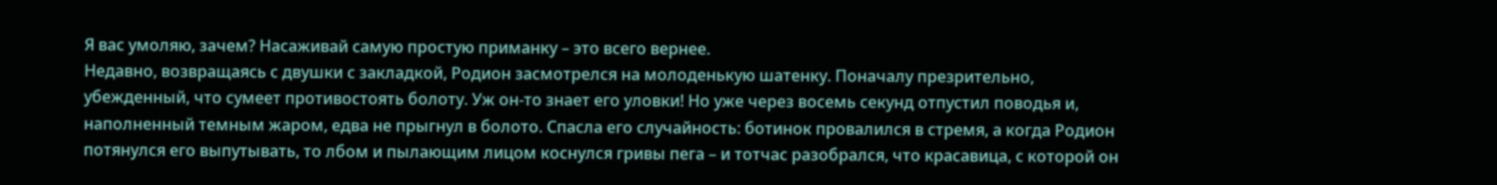Я вас умоляю, зачем? Насаживай самую простую приманку – это всего вернее.
Недавно, возвращаясь с двушки с закладкой, Родион засмотрелся на молоденькую шатенку. Поначалу презрительно, убежденный, что сумеет противостоять болоту. Уж он-то знает его уловки! Но уже через восемь секунд отпустил поводья и, наполненный темным жаром, едва не прыгнул в болото. Спасла его случайность: ботинок провалился в стремя, а когда Родион потянулся его выпутывать, то лбом и пылающим лицом коснулся гривы пега – и тотчас разобрался, что красавица, с которой он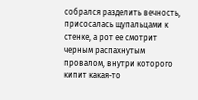собрался разделить вечность, присосалась щупальцами к стенке, а рот ее смотрит черным распахнутым провалом, внутри которого кипит какая-то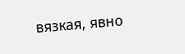вязкая, явно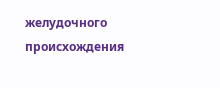желудочного происхождения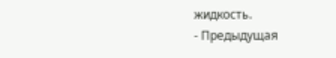жидкость.
- Предыдущая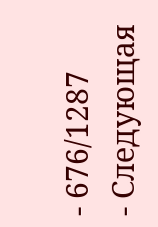- 676/1287
- Следующая